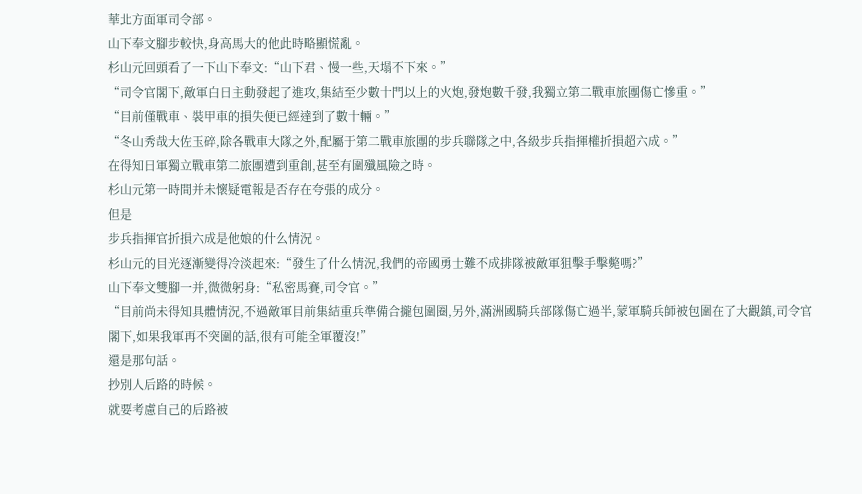華北方面軍司令部。
山下奉文腳步較快,身高馬大的他此時略顯慌亂。
杉山元回頭看了一下山下奉文:“山下君、慢一些,天塌不下來。”
“司令官閣下,敵軍白日主動發起了進攻,集結至少數十門以上的火炮,發炮數千發,我獨立第二戰車旅團傷亡慘重。”
“目前僅戰車、裝甲車的損失便已經達到了數十輛。”
“冬山秀哉大佐玉碎,除各戰車大隊之外,配屬于第二戰車旅團的步兵聯隊之中,各級步兵指揮權折損超六成。”
在得知日軍獨立戰車第二旅團遭到重創,甚至有圍殲風險之時。
杉山元第一時間并未懷疑電報是否存在夸張的成分。
但是
步兵指揮官折損六成是他娘的什么情況。
杉山元的目光逐漸變得冷淡起來:“發生了什么情況,我們的帝國勇士難不成排隊被敵軍狙擊手擊斃嗎?”
山下奉文雙腳一并,微微躬身:“私密馬賽,司令官。”
“目前尚未得知具體情況,不過敵軍目前集結重兵準備合攏包圍圈,另外,滿洲國騎兵部隊傷亡過半,蒙軍騎兵師被包圍在了大觀鎮,司令官閣下,如果我軍再不突圍的話,很有可能全軍覆沒!”
還是那句話。
抄別人后路的時候。
就要考慮自己的后路被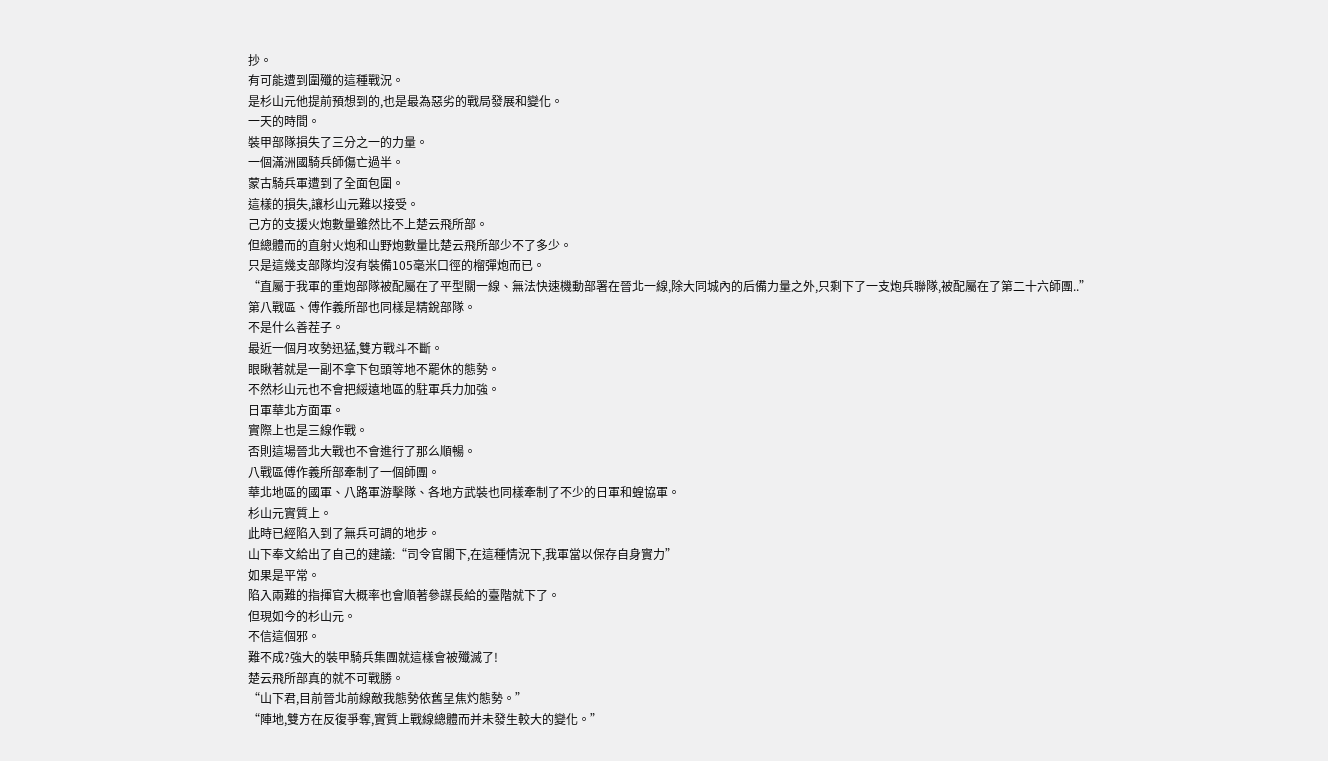抄。
有可能遭到圍殲的這種戰況。
是杉山元他提前預想到的,也是最為惡劣的戰局發展和變化。
一天的時間。
裝甲部隊損失了三分之一的力量。
一個滿洲國騎兵師傷亡過半。
蒙古騎兵軍遭到了全面包圍。
這樣的損失,讓杉山元難以接受。
己方的支援火炮數量雖然比不上楚云飛所部。
但總體而的直射火炮和山野炮數量比楚云飛所部少不了多少。
只是這幾支部隊均沒有裝備105毫米口徑的榴彈炮而已。
“直屬于我軍的重炮部隊被配屬在了平型關一線、無法快速機動部署在晉北一線,除大同城內的后備力量之外,只剩下了一支炮兵聯隊,被配屬在了第二十六師團..”
第八戰區、傅作義所部也同樣是精銳部隊。
不是什么善茬子。
最近一個月攻勢迅猛,雙方戰斗不斷。
眼瞅著就是一副不拿下包頭等地不罷休的態勢。
不然杉山元也不會把綏遠地區的駐軍兵力加強。
日軍華北方面軍。
實際上也是三線作戰。
否則這場晉北大戰也不會進行了那么順暢。
八戰區傅作義所部牽制了一個師團。
華北地區的國軍、八路軍游擊隊、各地方武裝也同樣牽制了不少的日軍和蝗協軍。
杉山元實質上。
此時已經陷入到了無兵可調的地步。
山下奉文給出了自己的建議:“司令官閣下,在這種情況下,我軍當以保存自身實力”
如果是平常。
陷入兩難的指揮官大概率也會順著參謀長給的臺階就下了。
但現如今的杉山元。
不信這個邪。
難不成?強大的裝甲騎兵集團就這樣會被殲滅了!
楚云飛所部真的就不可戰勝。
“山下君,目前晉北前線敵我態勢依舊呈焦灼態勢。”
“陣地,雙方在反復爭奪,實質上戰線總體而并未發生較大的變化。”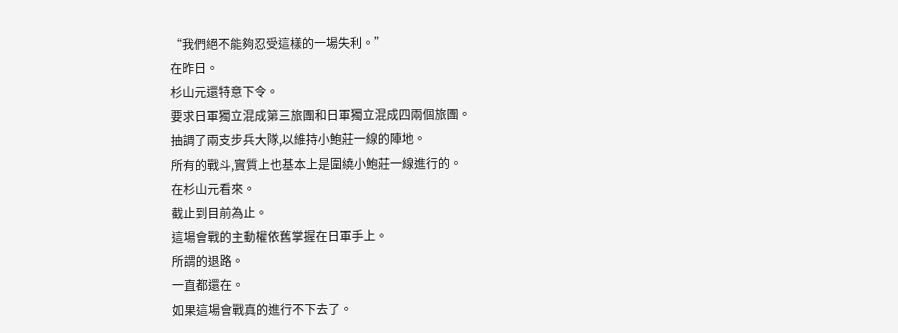“我們絕不能夠忍受這樣的一場失利。”
在昨日。
杉山元還特意下令。
要求日軍獨立混成第三旅團和日軍獨立混成四兩個旅團。
抽調了兩支步兵大隊,以維持小鮑莊一線的陣地。
所有的戰斗,實質上也基本上是圍繞小鮑莊一線進行的。
在杉山元看來。
截止到目前為止。
這場會戰的主動權依舊掌握在日軍手上。
所謂的退路。
一直都還在。
如果這場會戰真的進行不下去了。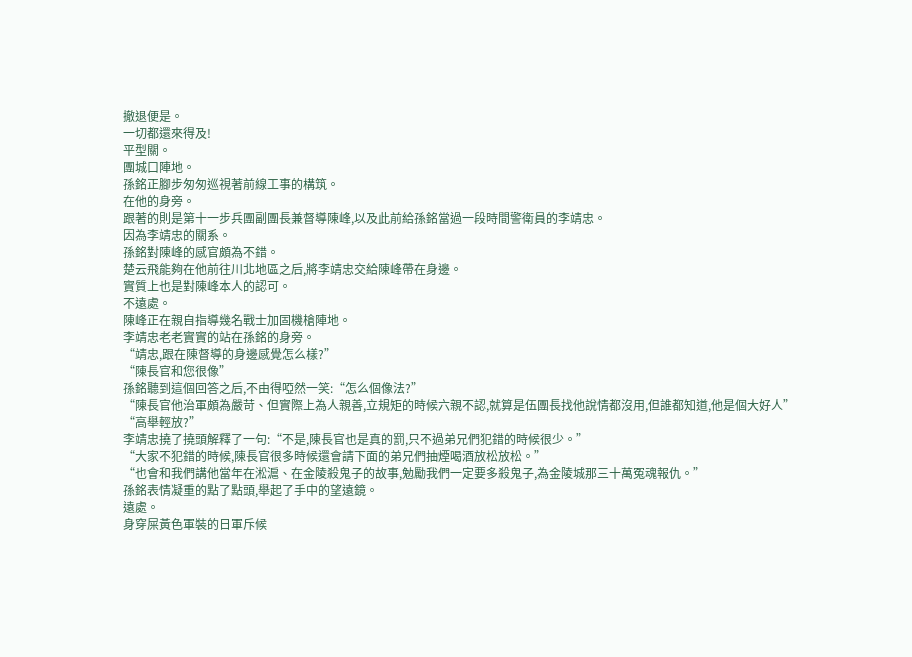撤退便是。
一切都還來得及!
平型關。
團城口陣地。
孫銘正腳步匆匆巡視著前線工事的構筑。
在他的身旁。
跟著的則是第十一步兵團副團長兼督導陳峰,以及此前給孫銘當過一段時間警衛員的李靖忠。
因為李靖忠的關系。
孫銘對陳峰的感官頗為不錯。
楚云飛能夠在他前往川北地區之后,將李靖忠交給陳峰帶在身邊。
實質上也是對陳峰本人的認可。
不遠處。
陳峰正在親自指導幾名戰士加固機槍陣地。
李靖忠老老實實的站在孫銘的身旁。
“靖忠,跟在陳督導的身邊感覺怎么樣?”
“陳長官和您很像”
孫銘聽到這個回答之后,不由得啞然一笑:“怎么個像法?”
“陳長官他治軍頗為嚴苛、但實際上為人親善,立規矩的時候六親不認,就算是伍團長找他說情都沒用,但誰都知道,他是個大好人”
“高舉輕放?”
李靖忠撓了撓頭解釋了一句:“不是,陳長官也是真的罰,只不過弟兄們犯錯的時候很少。”
“大家不犯錯的時候,陳長官很多時候還會請下面的弟兄們抽煙喝酒放松放松。”
“也會和我們講他當年在淞滬、在金陵殺鬼子的故事,勉勵我們一定要多殺鬼子,為金陵城那三十萬冤魂報仇。”
孫銘表情凝重的點了點頭,舉起了手中的望遠鏡。
遠處。
身穿屎黃色軍裝的日軍斥候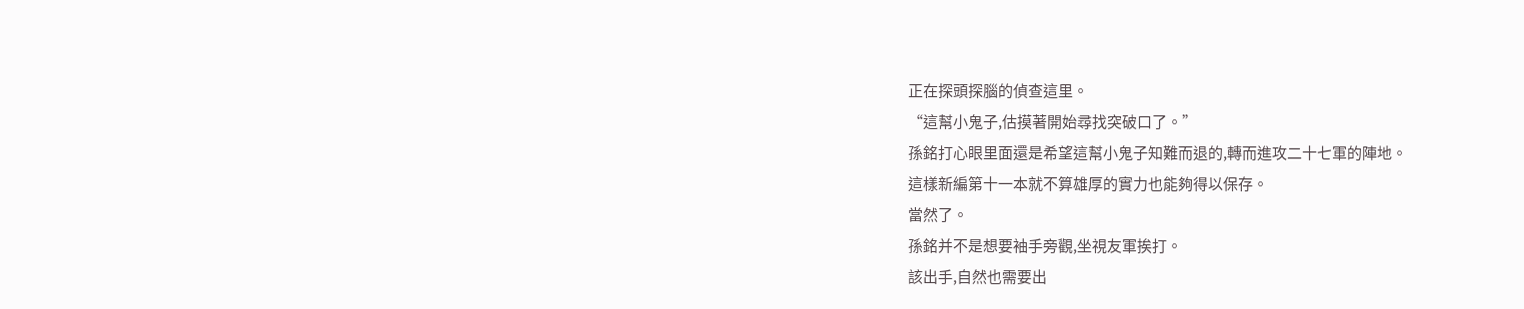正在探頭探腦的偵查這里。
“這幫小鬼子,估摸著開始尋找突破口了。”
孫銘打心眼里面還是希望這幫小鬼子知難而退的,轉而進攻二十七軍的陣地。
這樣新編第十一本就不算雄厚的實力也能夠得以保存。
當然了。
孫銘并不是想要袖手旁觀,坐視友軍挨打。
該出手,自然也需要出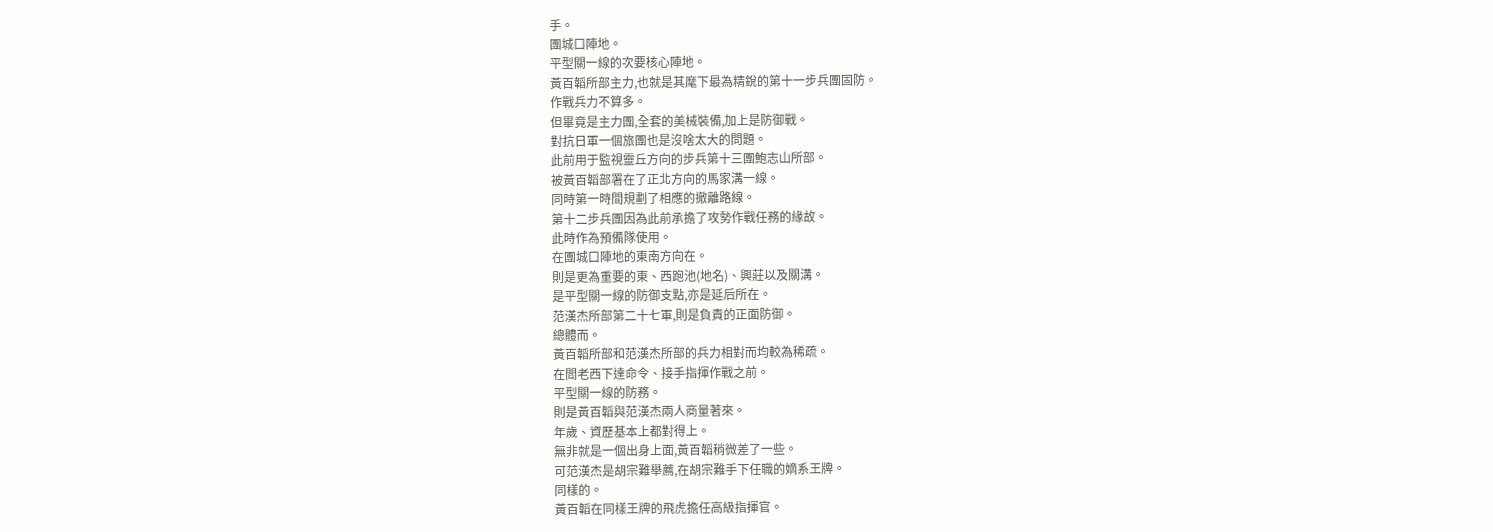手。
團城口陣地。
平型關一線的次要核心陣地。
黃百韜所部主力,也就是其麾下最為精銳的第十一步兵團固防。
作戰兵力不算多。
但畢竟是主力團,全套的美械裝備,加上是防御戰。
對抗日軍一個旅團也是沒啥太大的問題。
此前用于監視靈丘方向的步兵第十三團鮑志山所部。
被黃百韜部署在了正北方向的馬家溝一線。
同時第一時間規劃了相應的撤離路線。
第十二步兵團因為此前承擔了攻勢作戰任務的緣故。
此時作為預備隊使用。
在團城口陣地的東南方向在。
則是更為重要的東、西跑池(地名)、興莊以及關溝。
是平型關一線的防御支點,亦是延后所在。
范漢杰所部第二十七軍,則是負責的正面防御。
總體而。
黃百韜所部和范漢杰所部的兵力相對而均較為稀疏。
在閻老西下達命令、接手指揮作戰之前。
平型關一線的防務。
則是黃百韜與范漢杰兩人商量著來。
年歲、資歷基本上都對得上。
無非就是一個出身上面,黃百韜稍微差了一些。
可范漢杰是胡宗難舉薦,在胡宗難手下任職的嫡系王牌。
同樣的。
黃百韜在同樣王牌的飛虎擔任高級指揮官。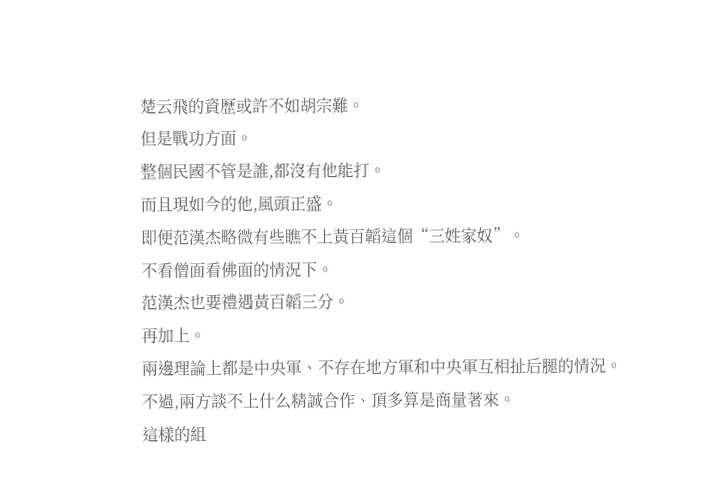楚云飛的資歷或許不如胡宗難。
但是戰功方面。
整個民國不管是誰,都沒有他能打。
而且現如今的他,風頭正盛。
即便范漢杰略微有些瞧不上黃百韜這個“三姓家奴”。
不看僧面看佛面的情況下。
范漢杰也要禮遇黃百韜三分。
再加上。
兩邊理論上都是中央軍、不存在地方軍和中央軍互相扯后腿的情況。
不過,兩方談不上什么精誠合作、頂多算是商量著來。
這樣的組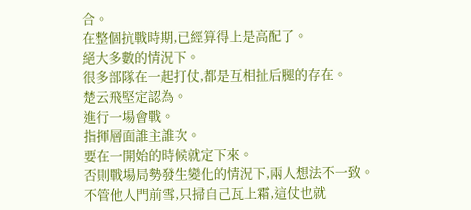合。
在整個抗戰時期,已經算得上是高配了。
絕大多數的情況下。
很多部隊在一起打仗,都是互相扯后腿的存在。
楚云飛堅定認為。
進行一場會戰。
指揮層面誰主誰次。
要在一開始的時候就定下來。
否則戰場局勢發生變化的情況下,兩人想法不一致。
不管他人門前雪,只掃自己瓦上霜,這仗也就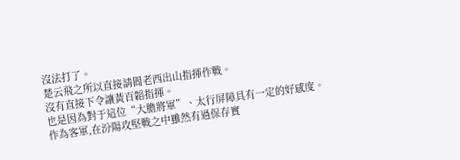沒法打了。
楚云飛之所以直接請閻老西出山指揮作戰。
沒有直接下令讓黃百韜指揮。
也是因為對于這位“大膽將軍”、太行屏障具有一定的好感度。
作為客軍,在汾陽攻堅戰之中雖然有過保存實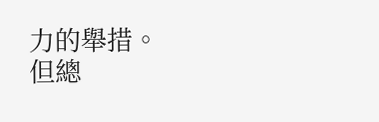力的舉措。
但總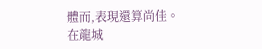體而,表現還算尚佳。
在龍城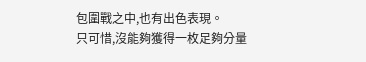包圍戰之中,也有出色表現。
只可惜,沒能夠獲得一枚足夠分量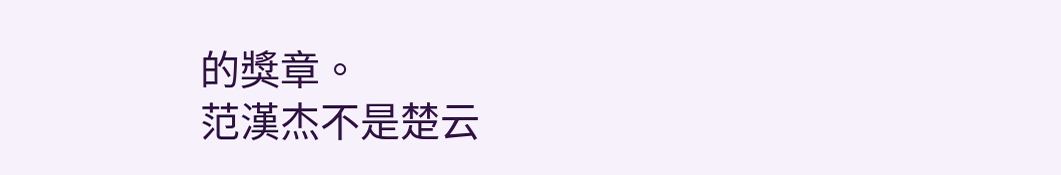的獎章。
范漢杰不是楚云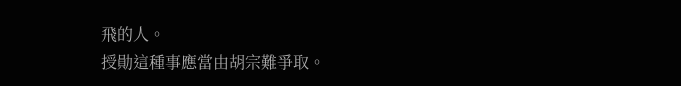飛的人。
授勛這種事應當由胡宗難爭取。